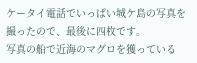ケータイ電話でいっぱい城ケ島の写真を撮ったので、最後に四枚です。
写真の船で近海のマグロを獲っている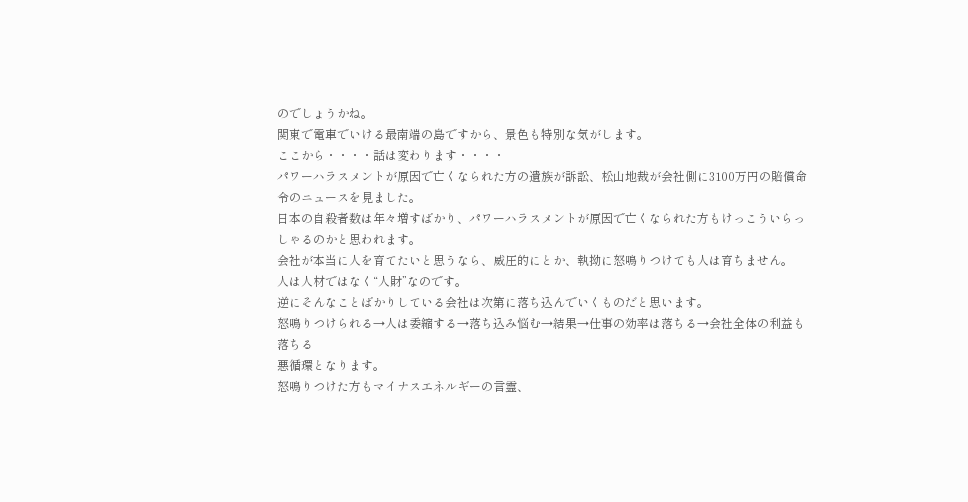のでしょうかね。
関東で電車でいける最南端の島ですから、景色も特別な気がします。
ここから・・・・話は変わります・・・・
パワーハラスメントが原因で亡くなられた方の遺族が訴訟、松山地裁が会社側に3100万円の賠償命令のニュースを見ました。
日本の自殺者数は年々増すばかり、パワーハラスメントが原因で亡くなられた方もけっこういらっしゃるのかと思われます。
会社が本当に人を育てたいと思うなら、威圧的にとか、執拗に怒鳴りつけても人は育ちません。
人は人材ではなく“人財”なのです。
逆にそんなことばかりしている会社は次第に落ち込んでいくものだと思います。
怒鳴りつけられる→人は委縮する→落ち込み悩む→結果→仕事の効率は落ちる→会社全体の利益も落ちる
悪循環となります。
怒鳴りつけた方もマイナスエネルギーの言霊、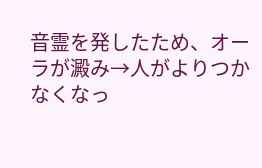音霊を発したため、オーラが澱み→人がよりつかなくなっ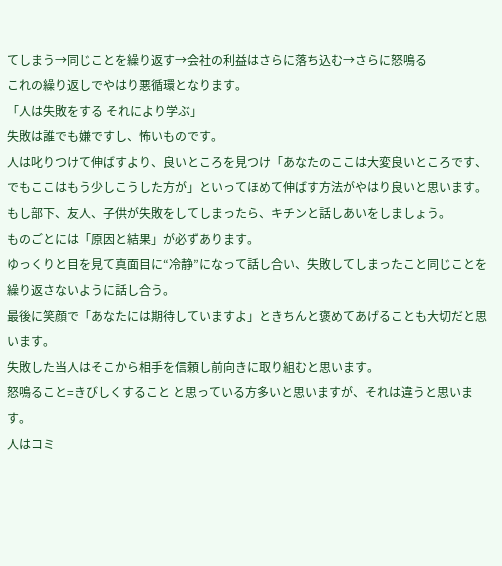てしまう→同じことを繰り返す→会社の利益はさらに落ち込む→さらに怒鳴る
これの繰り返しでやはり悪循環となります。
「人は失敗をする それにより学ぶ」
失敗は誰でも嫌ですし、怖いものです。
人は叱りつけて伸ばすより、良いところを見つけ「あなたのここは大変良いところです、でもここはもう少しこうした方が」といってほめて伸ばす方法がやはり良いと思います。
もし部下、友人、子供が失敗をしてしまったら、キチンと話しあいをしましょう。
ものごとには「原因と結果」が必ずあります。
ゆっくりと目を見て真面目に“冷静”になって話し合い、失敗してしまったこと同じことを繰り返さないように話し合う。
最後に笑顔で「あなたには期待していますよ」ときちんと褒めてあげることも大切だと思います。
失敗した当人はそこから相手を信頼し前向きに取り組むと思います。
怒鳴ること=きびしくすること と思っている方多いと思いますが、それは違うと思います。
人はコミ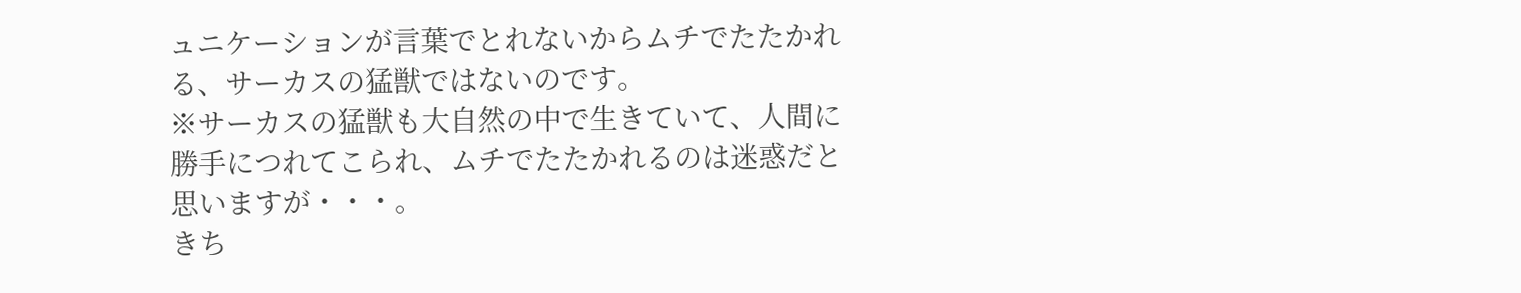ュニケーションが言葉でとれないからムチでたたかれる、サーカスの猛獣ではないのです。
※サーカスの猛獣も大自然の中で生きていて、人間に勝手につれてこられ、ムチでたたかれるのは迷惑だと思いますが・・・。
きち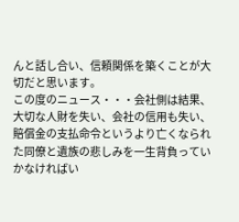んと話し合い、信頼関係を築くことが大切だと思います。
この度のニュース・・・会社側は結果、大切な人財を失い、会社の信用も失い、賠償金の支払命令というより亡くなられた同僚と遺族の悲しみを一生背負っていかなければい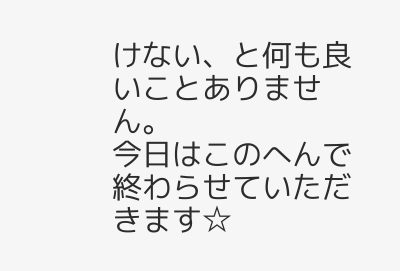けない、と何も良いことありません。
今日はこのへんで終わらせていただきます☆